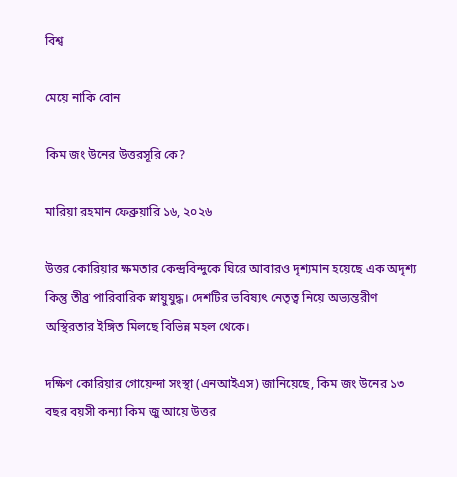বিশ্ব

মেয়ে নাকি বোন

কিম জং উনের উত্তরসূরি কে?

মারিয়া রহমান ফেব্রুয়ারি ১৬, ২০২৬

উত্তর কোরিয়ার ক্ষমতার কেন্দ্রবিন্দুকে ঘিরে আবারও দৃশ্যমান হয়েছে এক অদৃশ্য কিন্তু তীব্র পারিবারিক স্নায়ুযুদ্ধ। দেশটির ভবিষ্যৎ নেতৃত্ব নিয়ে অভ্যন্তরীণ অস্থিরতার ইঙ্গিত মিলছে বিভিন্ন মহল থেকে।

দক্ষিণ কোরিয়ার গোয়েন্দা সংস্থা (এনআইএস) জানিয়েছে, কিম জং উনের ১৩ বছর বয়সী কন্যা কিম জু আয়ে উত্তর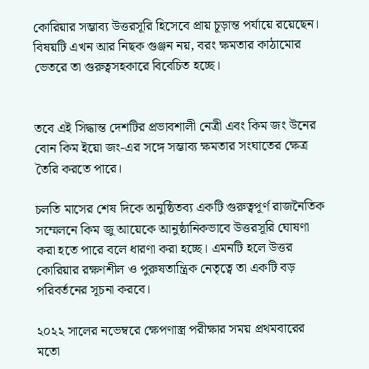কোরিয়ার সম্ভাব্য উত্তরসূরি হিসেবে প্রায় চূড়ান্ত পর্যায়ে রয়েছেন। বিষয়টি এখন আর নিছক গুঞ্জন নয়, বরং ক্ষমতার কাঠামোর ভেতরে তা গুরুত্বসহকারে বিবেচিত হচ্ছে।


তবে এই সিদ্ধান্ত দেশটির প্রভাবশালী নেত্রী এবং কিম জং উনের বোন কিম ইয়ো জং-এর সঙ্গে সম্ভাব্য ক্ষমতার সংঘাতের ক্ষেত্র তৈরি করতে পারে।

চলতি মাসের শেষ দিকে অনুষ্ঠিতব্য একটি গুরুত্বপূর্ণ রাজনৈতিক সম্মেলনে কিম জু আয়েকে আনুষ্ঠানিকভাবে উত্তরসূরি ঘোষণা করা হতে পারে বলে ধারণা করা হচ্ছে। এমনটি হলে উত্তর কোরিয়ার রক্ষণশীল ও পুরুষতান্ত্রিক নেতৃত্বে তা একটি বড় পরিবর্তনের সূচনা করবে।

২০২২ সালের নভেম্বরে ক্ষেপণাস্ত্র পরীক্ষার সময় প্রথমবারের মতো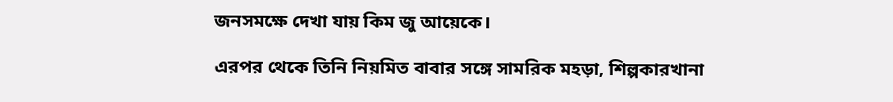জনসমক্ষে দেখা যায় কিম জু আয়েকে।

এরপর থেকে তিনি নিয়মিত বাবার সঙ্গে সামরিক মহড়া, শিল্পকারখানা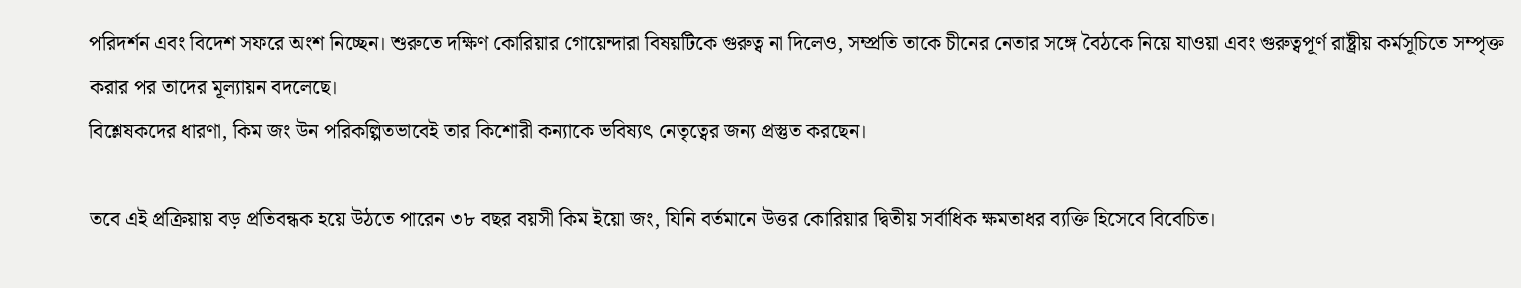পরিদর্শন এবং বিদেশ সফরে অংশ নিচ্ছেন। শুরুতে দক্ষিণ কোরিয়ার গোয়েন্দারা বিষয়টিকে গুরুত্ব না দিলেও, সম্প্রতি তাকে চীনের নেতার সঙ্গে বৈঠকে নিয়ে যাওয়া এবং গুরুত্বপূর্ণ রাষ্ট্রীয় কর্মসূচিতে সম্পৃক্ত করার পর তাদের মূল্যায়ন বদলেছে।
বিশ্লেষকদের ধারণা, কিম জং উন পরিকল্পিতভাবেই তার কিশোরী কন্যাকে ভবিষ্যৎ নেতৃত্বের জন্য প্রস্তুত করছেন।

তবে এই প্রক্রিয়ায় বড় প্রতিবন্ধক হয়ে উঠতে পারেন ৩৮ বছর বয়সী কিম ইয়ো জং, যিনি বর্তমানে উত্তর কোরিয়ার দ্বিতীয় সর্বাধিক ক্ষমতাধর ব্যক্তি হিসেবে বিবেচিত।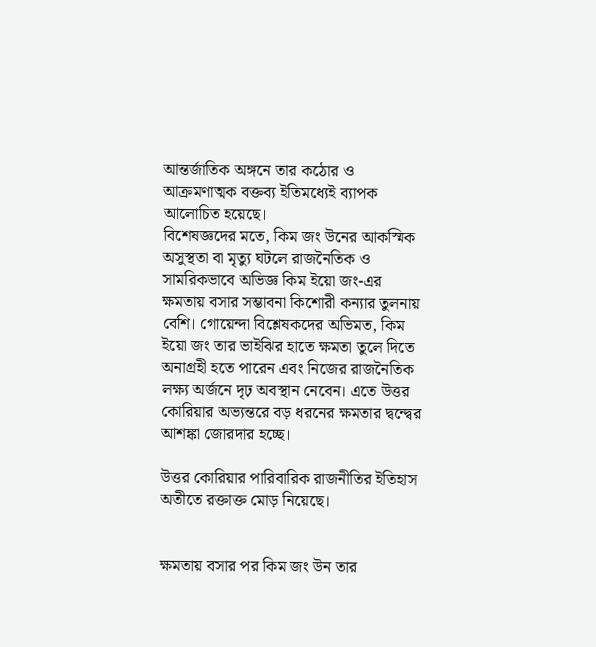আন্তর্জাতিক অঙ্গনে তার কঠোর ও আক্রমণাত্মক বক্তব্য ইতিমধ্যেই ব্যাপক আলোচিত হয়েছে।
বিশেষজ্ঞদের মতে, কিম জং উনের আকস্মিক অসুস্থতা বা মৃত্যু ঘটলে রাজনৈতিক ও সামরিকভাবে অভিজ্ঞ কিম ইয়ো জং-এর ক্ষমতায় বসার সম্ভাবনা কিশোরী কন্যার তুলনায় বেশি। গোয়েন্দা বিশ্লেষকদের অভিমত, কিম ইয়ো জং তার ভাইঝির হাতে ক্ষমতা তুলে দিতে অনাগ্রহী হতে পারেন এবং নিজের রাজনৈতিক লক্ষ্য অর্জনে দৃঢ় অবস্থান নেবেন। এতে উত্তর কোরিয়ার অভ্যন্তরে বড় ধরনের ক্ষমতার দ্বন্দ্বের আশঙ্কা জোরদার হচ্ছে।

উত্তর কোরিয়ার পারিবারিক রাজনীতির ইতিহাস অতীতে রক্তাক্ত মোড় নিয়েছে।


ক্ষমতায় বসার পর কিম জং উন তার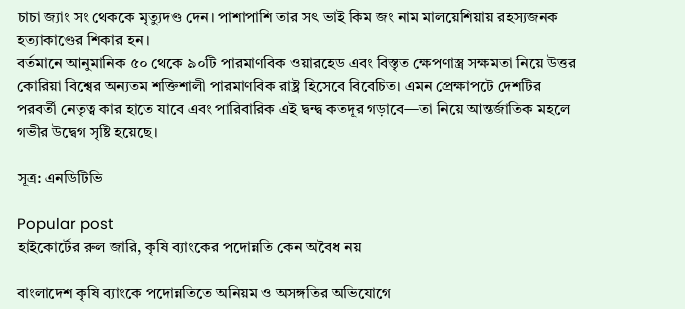চাচা জ্যাং সং থেককে মৃত্যুদণ্ড দেন। পাশাপাশি তার সৎ ভাই কিম জং নাম মালয়েশিয়ায় রহস্যজনক হত্যাকাণ্ডের শিকার হন।
বর্তমানে আনুমানিক ৫০ থেকে ৯০টি পারমাণবিক ওয়ারহেড এবং বিস্তৃত ক্ষেপণাস্ত্র সক্ষমতা নিয়ে উত্তর কোরিয়া বিশ্বের অন্যতম শক্তিশালী পারমাণবিক রাষ্ট্র হিসেবে বিবেচিত। এমন প্রেক্ষাপটে দেশটির পরবর্তী নেতৃত্ব কার হাতে যাবে এবং পারিবারিক এই দ্বন্দ্ব কতদূর গড়াবে—তা নিয়ে আন্তর্জাতিক মহলে গভীর উদ্বেগ সৃষ্টি হয়েছে।

সূত্র: এনডিটিভি

Popular post
হাইকোর্টের রুল জারি, কৃষি ব্যাংকের পদোন্নতি কেন অবৈধ নয়

বাংলাদেশ কৃষি ব্যাংকে পদোন্নতিতে অনিয়ম ও অসঙ্গতির অভিযোগে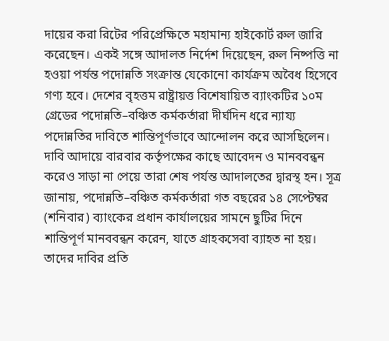দায়ের করা রিটের পরিপ্রেক্ষিতে মহামান্য হাইকোর্ট রুল জারি করেছেন। একই সঙ্গে আদালত নির্দেশ দিয়েছেন, রুল নিষ্পত্তি না হওয়া পর্যন্ত পদোন্নতি সংক্রান্ত যেকোনো কার্যক্রম অবৈধ হিসেবে গণ্য হবে। দেশের বৃহত্তম রাষ্ট্রায়ত্ত বিশেষায়িত ব্যাংকটির ১০ম গ্রেডের পদোন্নতি–বঞ্চিত কর্মকর্তারা দীর্ঘদিন ধরে ন্যায্য পদোন্নতির দাবিতে শান্তিপূর্ণভাবে আন্দোলন করে আসছিলেন। দাবি আদায়ে বারবার কর্তৃপক্ষের কাছে আবেদন ও মানববন্ধন করেও সাড়া না পেয়ে তারা শেষ পর্যন্ত আদালতের দ্বারস্থ হন। সূত্র জানায়, পদোন্নতি–বঞ্চিত কর্মকর্তারা গত বছরের ১৪ সেপ্টেম্বর (শনিবার) ব্যাংকের প্রধান কার্যালয়ের সামনে ছুটির দিনে শান্তিপূর্ণ মানববন্ধন করেন, যাতে গ্রাহকসেবা ব্যাহত না হয়। তাদের দাবির প্রতি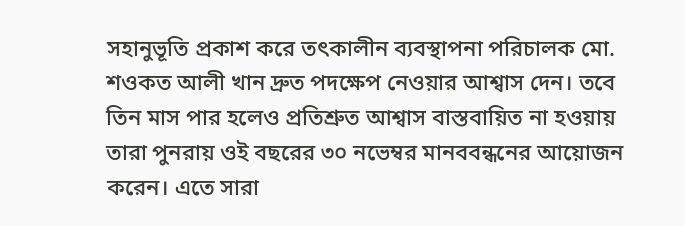সহানুভূতি প্রকাশ করে তৎকালীন ব্যবস্থাপনা পরিচালক মো. শওকত আলী খান দ্রুত পদক্ষেপ নেওয়ার আশ্বাস দেন। তবে তিন মাস পার হলেও প্রতিশ্রুত আশ্বাস বাস্তবায়িত না হওয়ায় তারা পুনরায় ওই বছরের ৩০ নভেম্বর মানববন্ধনের আয়োজন করেন। এতে সারা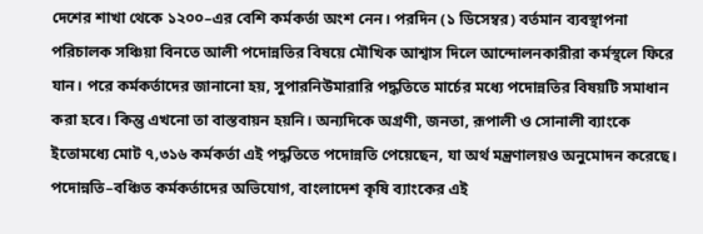দেশের শাখা থেকে ১২০০–এর বেশি কর্মকর্তা অংশ নেন। পরদিন (১ ডিসেম্বর) বর্তমান ব্যবস্থাপনা পরিচালক সঞ্চিয়া বিনতে আলী পদোন্নতির বিষয়ে মৌখিক আশ্বাস দিলে আন্দোলনকারীরা কর্মস্থলে ফিরে যান। পরে কর্মকর্তাদের জানানো হয়, সুপারনিউমারারি পদ্ধতিতে মার্চের মধ্যে পদোন্নতির বিষয়টি সমাধান করা হবে। কিন্তু এখনো তা বাস্তবায়ন হয়নি। অন্যদিকে অগ্রণী, জনতা, রূপালী ও সোনালী ব্যাংকে ইতোমধ্যে মোট ৭,৩১৬ কর্মকর্তা এই পদ্ধতিতে পদোন্নতি পেয়েছেন, যা অর্থ মন্ত্রণালয়ও অনুমোদন করেছে। পদোন্নতি–বঞ্চিত কর্মকর্তাদের অভিযোগ, বাংলাদেশ কৃষি ব্যাংকের এই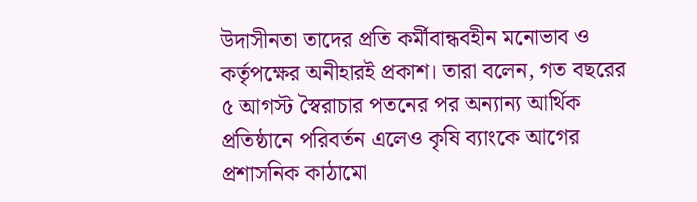উদাসীনতা তাদের প্রতি কর্মীবান্ধবহীন মনোভাব ও কর্তৃপক্ষের অনীহারই প্রকাশ। তারা বলেন, গত বছরের ৫ আগস্ট স্বৈরাচার পতনের পর অন্যান্য আর্থিক প্রতিষ্ঠানে পরিবর্তন এলেও কৃষি ব্যাংকে আগের প্রশাসনিক কাঠামো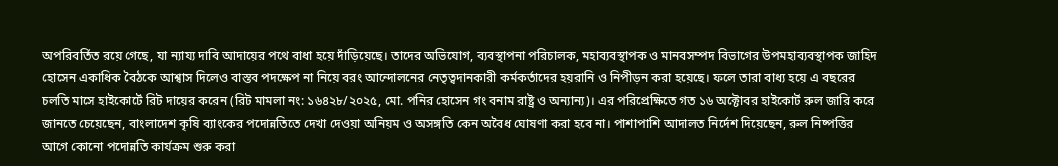অপরিবর্তিত রয়ে গেছে, যা ন্যায্য দাবি আদায়ের পথে বাধা হয়ে দাঁড়িয়েছে। তাদের অভিযোগ, ব্যবস্থাপনা পরিচালক, মহাব্যবস্থাপক ও মানবসম্পদ বিভাগের উপমহাব্যবস্থাপক জাহিদ হোসেন একাধিক বৈঠকে আশ্বাস দিলেও বাস্তব পদক্ষেপ না নিয়ে বরং আন্দোলনের নেতৃত্বদানকারী কর্মকর্তাদের হয়রানি ও নিপীড়ন করা হয়েছে। ফলে তারা বাধ্য হয়ে এ বছরের চলতি মাসে হাইকোর্টে রিট দায়ের করেন (রিট মামলা নং: ১৬৪২৮/২০২৫, মো. পনির হোসেন গং বনাম রাষ্ট্র ও অন্যান্য)। এর পরিপ্রেক্ষিতে গত ১৬ অক্টোবর হাইকোর্ট রুল জারি করে জানতে চেয়েছেন, বাংলাদেশ কৃষি ব্যাংকের পদোন্নতিতে দেখা দেওয়া অনিয়ম ও অসঙ্গতি কেন অবৈধ ঘোষণা করা হবে না। পাশাপাশি আদালত নির্দেশ দিয়েছেন, রুল নিষ্পত্তির আগে কোনো পদোন্নতি কার্যক্রম শুরু করা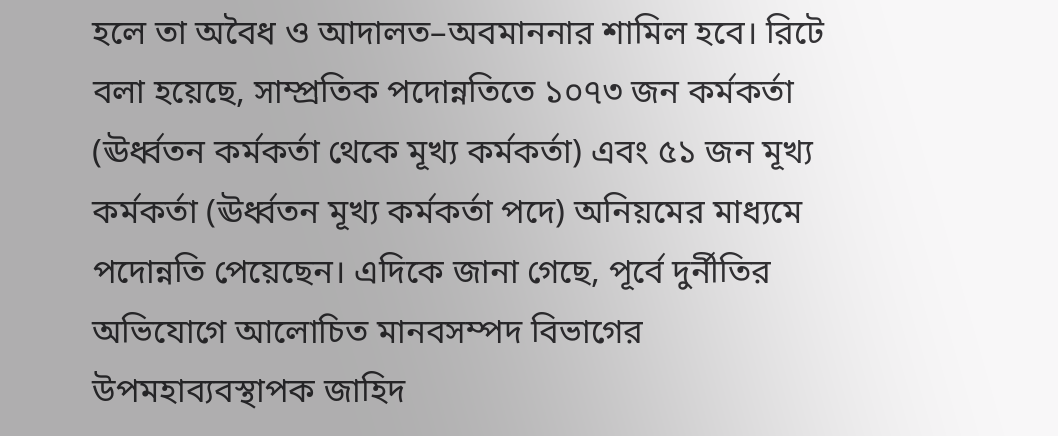হলে তা অবৈধ ও আদালত–অবমাননার শামিল হবে। রিটে বলা হয়েছে, সাম্প্রতিক পদোন্নতিতে ১০৭৩ জন কর্মকর্তা (ঊর্ধ্বতন কর্মকর্তা থেকে মূখ্য কর্মকর্তা) এবং ৫১ জন মূখ্য কর্মকর্তা (ঊর্ধ্বতন মূখ্য কর্মকর্তা পদে) অনিয়মের মাধ্যমে পদোন্নতি পেয়েছেন। এদিকে জানা গেছে, পূর্বে দুর্নীতির অভিযোগে আলোচিত মানবসম্পদ বিভাগের উপমহাব্যবস্থাপক জাহিদ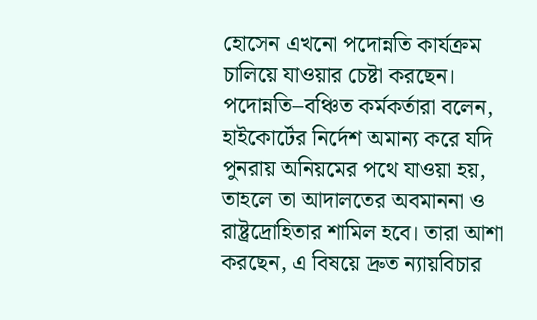হোসেন এখনো পদোন্নতি কার্যক্রম চালিয়ে যাওয়ার চেষ্টা করছেন। পদোন্নতি–বঞ্চিত কর্মকর্তারা বলেন, হাইকোর্টের নির্দেশ অমান্য করে যদি পুনরায় অনিয়মের পথে যাওয়া হয়, তাহলে তা আদালতের অবমাননা ও রাষ্ট্রদ্রোহিতার শামিল হবে। তারা আশা করছেন, এ বিষয়ে দ্রুত ন্যায়বিচার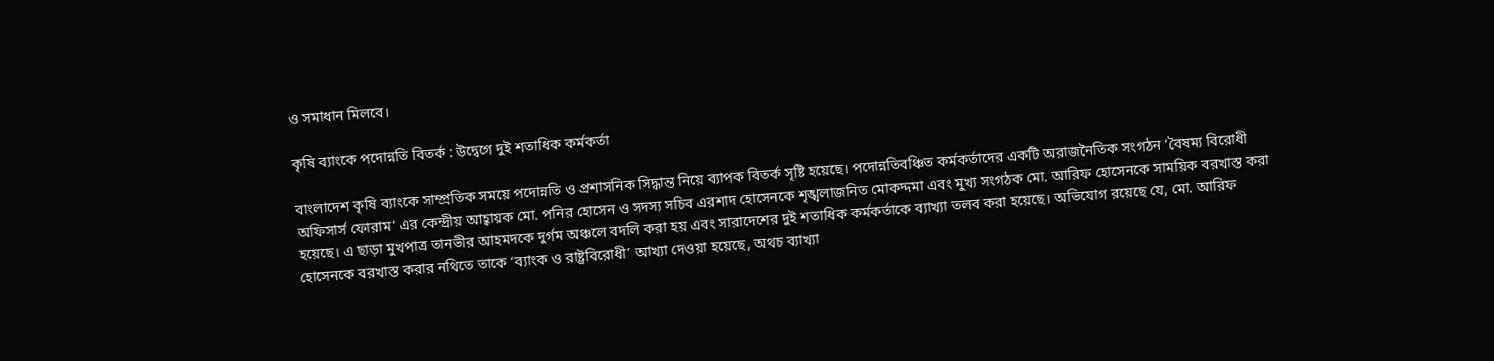ও সমাধান মিলবে।

কৃষি ব্যাংকে পদোন্নতি বিতর্ক : উদ্বেগে দুই শতাধিক কর্মকর্তা

বাংলাদেশ কৃষি ব্যাংকে সাম্প্রতিক সময়ে পদোন্নতি ও প্রশাসনিক সিদ্ধান্ত নিয়ে ব্যাপক বিতর্ক সৃষ্টি হয়েছে। পদোন্নতিবঞ্চিত কর্মকর্তাদের একটি অরাজনৈতিক সংগঠন ‘বৈষম্য বিরোধী অফিসার্স ফোরাম’ এর কেন্দ্রীয় আহ্বায়ক মো. পনির হোসেন ও সদস্য সচিব এরশাদ হোসেনকে শৃঙ্খলাজনিত মোকদ্দমা এবং মুখ্য সংগঠক মো. আরিফ হোসেনকে সাময়িক বরখাস্ত করা হয়েছে। এ ছাড়া মুখপাত্র তানভীর আহমদকে দুর্গম অঞ্চলে বদলি করা হয় এবং সারাদেশের দুই শতাধিক কর্মকর্তাকে ব্যাখ্যা তলব করা হয়েছে। অভিযোগ রয়েছে যে, মো. আরিফ হোসেনকে বরখাস্ত করার নথিতে তাকে ‘ব্যাংক ও রাষ্ট্রবিরোধী’ আখ্যা দেওয়া হয়েছে, অথচ ব্যাখ্যা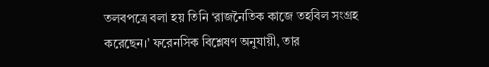তলবপত্রে বলা হয় তিনি ‘রাজনৈতিক কাজে তহবিল সংগ্রহ করেছেন।’ ফরেনসিক বিশ্লেষণ অনুযায়ী, তার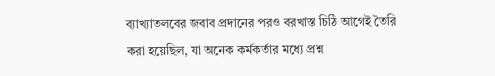ব্যাখ্যাতলবের জবাব প্রদানের পরও বরখাস্ত চিঠি আগেই তৈরি করা হয়েছিল, যা অনেক কর্মকর্তার মধ্যে প্রশ্ন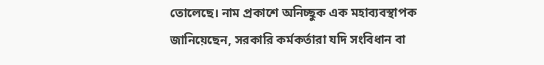তোলেছে। নাম প্রকাশে অনিচ্ছুক এক মহাব্যবস্থাপক জানিয়েছেন, সরকারি কর্মকর্তারা যদি সংবিধান বা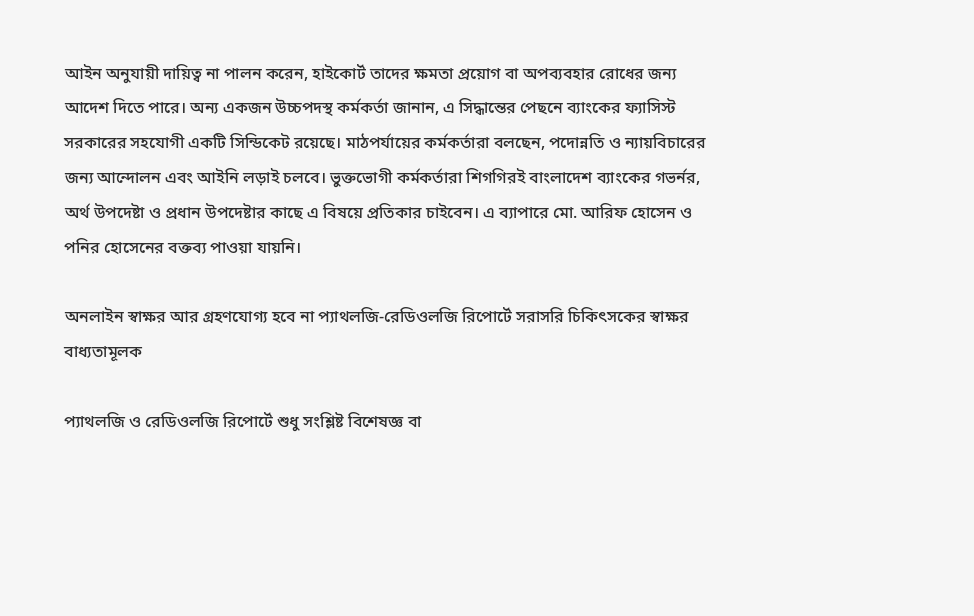আইন অনুযায়ী দায়িত্ব না পালন করেন, হাইকোর্ট তাদের ক্ষমতা প্রয়োগ বা অপব্যবহার রোধের জন্য আদেশ দিতে পারে। অন্য একজন উচ্চপদস্থ কর্মকর্তা জানান, এ সিদ্ধান্তের পেছনে ব্যাংকের ফ্যাসিস্ট সরকারের সহযোগী একটি সিন্ডিকেট রয়েছে। মাঠপর্যায়ের কর্মকর্তারা বলছেন, পদোন্নতি ও ন্যায়বিচারের জন্য আন্দোলন এবং আইনি লড়াই চলবে। ভুক্তভোগী কর্মকর্তারা শিগগিরই বাংলাদেশ ব্যাংকের গভর্নর, অর্থ উপদেষ্টা ও প্রধান উপদেষ্টার কাছে এ বিষয়ে প্রতিকার চাইবেন। এ ব্যাপারে মো. আরিফ হোসেন ও পনির হোসেনের বক্তব্য পাওয়া যায়নি।

অনলাইন স্বাক্ষর আর গ্রহণযোগ্য হবে না প্যাথলজি-রেডিওলজি রিপোর্টে সরাসরি চিকিৎসকের স্বাক্ষর বাধ্যতামূলক

প্যাথলজি ও রেডিওলজি রিপোর্টে শুধু সংশ্লিষ্ট বিশেষজ্ঞ বা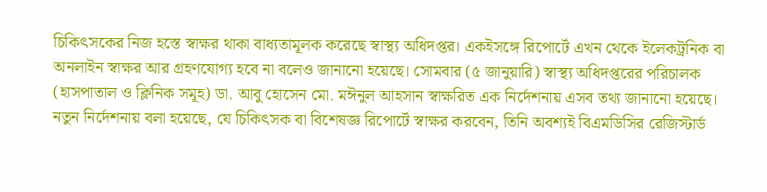চিকিৎসকের নিজ হস্তে স্বাক্ষর থাকা বাধ্যতামূলক করেছে স্বাস্থ্য অধিদপ্তর। একইসঙ্গে রিপোর্টে এখন থেকে ইলেকট্রনিক বা অনলাইন স্বাক্ষর আর গ্রহণযোগ্য হবে না বলেও জানানো হয়েছে। সোমবার (৫ জানুয়ারি) স্বাস্থ্য অধিদপ্তরের পরিচালক (হাসপাতাল ও ক্লিনিক সমূহ) ডা. আবু হোসেন মো. মঈনুল আহসান স্বাক্ষরিত এক নির্দেশনায় এসব তথ্য জানানো হয়েছে। নতুন নির্দেশনায় বলা হয়েছে, যে চিকিৎসক বা বিশেষজ্ঞ রিপোর্টে স্বাক্ষর করবেন, তিনি অবশ্যই বিএমডিসির রেজিস্টার্ড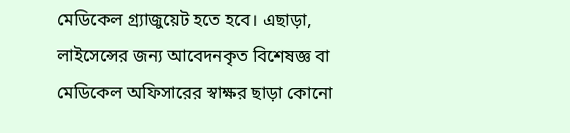মেডিকেল গ্র্যাজুয়েট হতে হবে। এছাড়া, লাইসেন্সের জন্য আবেদনকৃত বিশেষজ্ঞ বা মেডিকেল অফিসারের স্বাক্ষর ছাড়া কোনো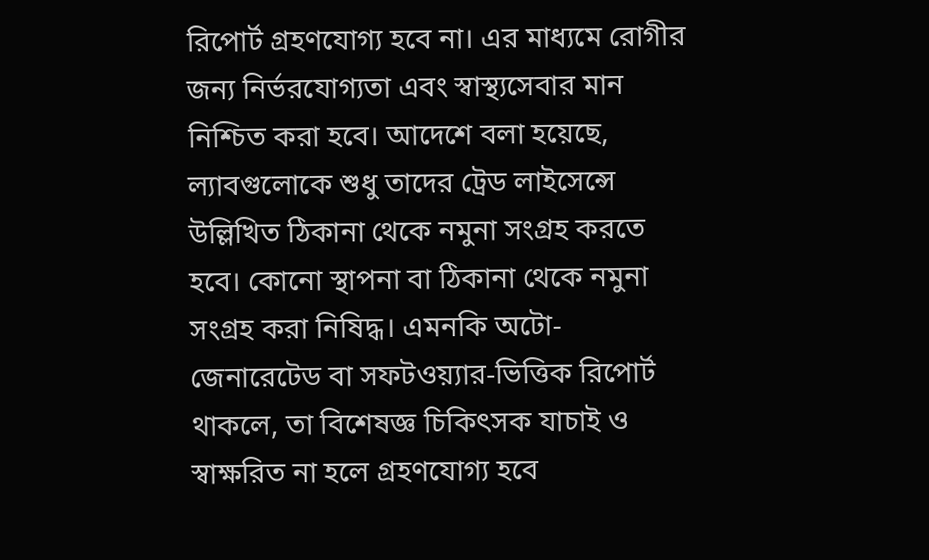রিপোর্ট গ্রহণযোগ্য হবে না। এর মাধ্যমে রোগীর জন্য নির্ভরযোগ্যতা এবং স্বাস্থ্যসেবার মান নিশ্চিত করা হবে। আদেশে বলা হয়েছে, ল্যাবগুলোকে শুধু তাদের ট্রেড লাইসেন্সে উল্লিখিত ঠিকানা থেকে নমুনা সংগ্রহ করতে হবে। কোনো স্থাপনা বা ঠিকানা থেকে নমুনা সংগ্রহ করা নিষিদ্ধ। এমনকি অটো-জেনারেটেড বা সফটওয়্যার-ভিত্তিক রিপোর্ট থাকলে, তা বিশেষজ্ঞ চিকিৎসক যাচাই ও স্বাক্ষরিত না হলে গ্রহণযোগ্য হবে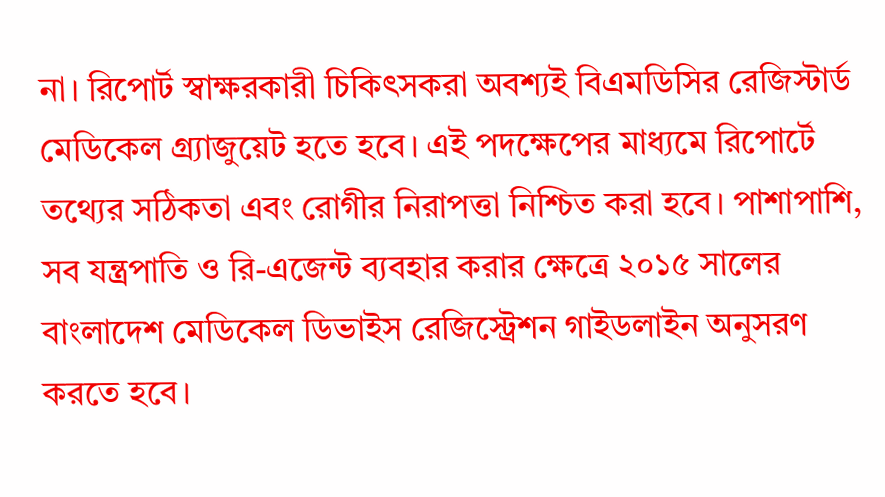না। রিপোর্ট স্বাক্ষরকারী চিকিৎসকরা অবশ্যই বিএমডিসির রেজিস্টার্ড মেডিকেল গ্র্যাজুয়েট হতে হবে। এই পদক্ষেপের মাধ্যমে রিপোর্টে তথ্যের সঠিকতা এবং রোগীর নিরাপত্তা নিশ্চিত করা হবে। পাশাপাশি, সব যন্ত্রপাতি ও রি-এজেন্ট ব্যবহার করার ক্ষেত্রে ২০১৫ সালের বাংলাদেশ মেডিকেল ডিভাইস রেজিস্ট্রেশন গাইডলাইন অনুসরণ করতে হবে।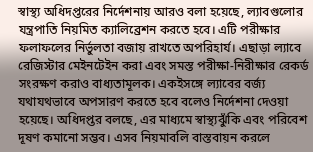স্বাস্থ্য অধিদপ্তরের নির্দেশনায় আরও বলা হয়েছে, ল্যাবগুলোর যন্ত্রপাতি নিয়মিত ক্যালিব্রেশন করতে হবে। এটি পরীক্ষার ফলাফলের নির্ভুলতা বজায় রাখতে অপরিহার্য। এছাড়া ল্যাবে রেজিস্টার মেইনটেইন করা এবং সমস্ত পরীক্ষা-নিরীক্ষার রেকর্ড সংরক্ষণ করাও বাধ্যতামূলক। একইসঙ্গে ল্যাবের বর্জ্য যথাযথভাবে অপসারণ করতে হবে বলেও নির্দেশনা দেওয়া হয়েছে। অধিদপ্তর বলছে, এর মাধ্যমে স্বাস্থ্যঝুঁকি এবং পরিবেশ দূষণ কমানো সম্ভব। এসব নিয়মাবলি বাস্তবায়ন করলে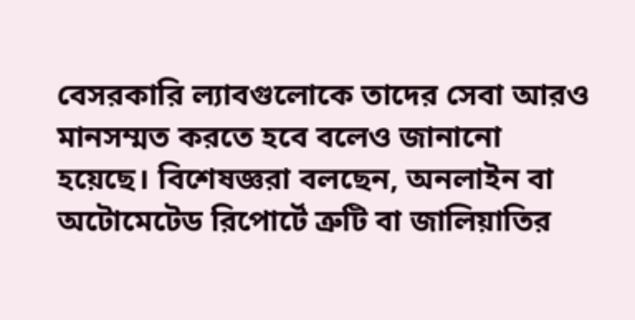বেসরকারি ল্যাবগুলোকে তাদের সেবা আরও মানসম্মত করতে হবে বলেও জানানো হয়েছে। বিশেষজ্ঞরা বলছেন, অনলাইন বা অটোমেটেড রিপোর্টে ত্রুটি বা জালিয়াতির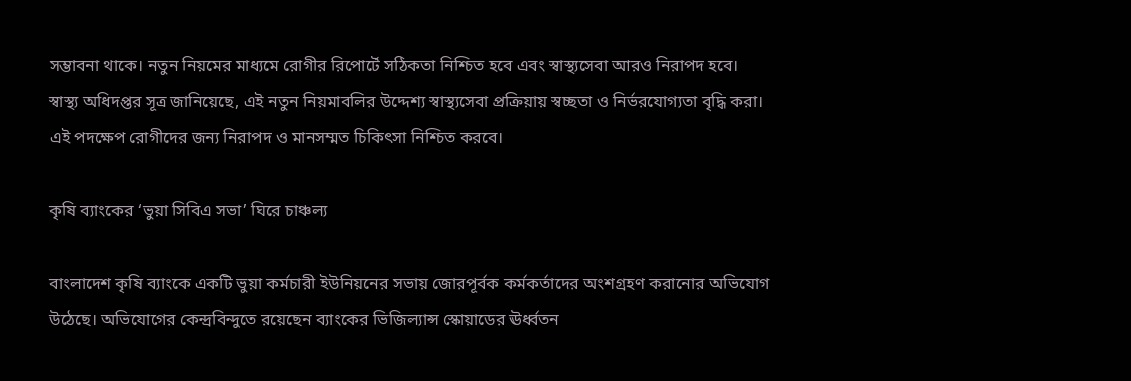সম্ভাবনা থাকে। নতুন নিয়মের মাধ্যমে রোগীর রিপোর্টে সঠিকতা নিশ্চিত হবে এবং স্বাস্থ্যসেবা আরও নিরাপদ হবে। স্বাস্থ্য অধিদপ্তর সূত্র জানিয়েছে, এই নতুন নিয়মাবলির উদ্দেশ্য স্বাস্থ্যসেবা প্রক্রিয়ায় স্বচ্ছতা ও নির্ভরযোগ্যতা বৃদ্ধি করা। এই পদক্ষেপ রোগীদের জন্য নিরাপদ ও মানসম্মত চিকিৎসা নিশ্চিত করবে।

কৃষি ব্যাংকের ‘ভুয়া সিবিএ সভা’ ঘিরে চাঞ্চল্য

বাংলাদেশ কৃষি ব্যাংকে একটি ভুয়া কর্মচারী ইউনিয়নের সভায় জোরপূর্বক কর্মকর্তাদের অংশগ্রহণ করানোর অভিযোগ উঠেছে। অভিযোগের কেন্দ্রবিন্দুতে রয়েছেন ব্যাংকের ভিজিল্যান্স স্কোয়াডের ঊর্ধ্বতন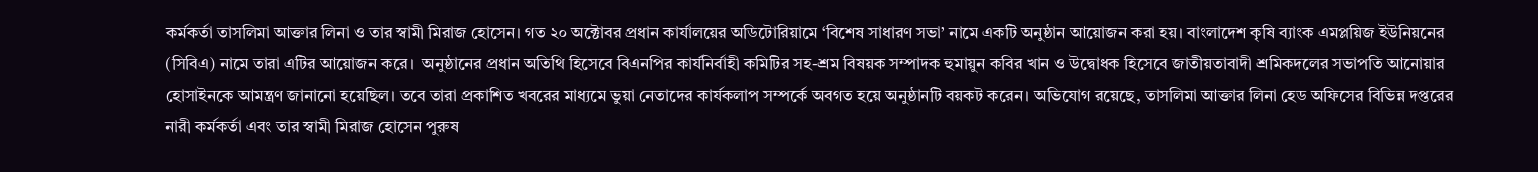কর্মকর্তা তাসলিমা আক্তার লিনা ও তার স্বামী মিরাজ হোসেন। গত ২০ অক্টোবর প্রধান কার্যালয়ের অডিটোরিয়ামে ‘বিশেষ সাধারণ সভা’ নামে একটি অনুষ্ঠান আয়োজন করা হয়। বাংলাদেশ কৃষি ব্যাংক এমপ্লয়িজ ইউনিয়নের (সিবিএ) নামে তারা এটির আয়োজন করে।  অনুষ্ঠানের প্রধান অতিথি হিসেবে বিএনপির কার্যনির্বাহী কমিটির সহ-শ্রম বিষয়ক সম্পাদক হুমায়ুন কবির খান ও উদ্বোধক হিসেবে জাতীয়তাবাদী শ্রমিকদলের সভাপতি আনোয়ার হোসাইনকে আমন্ত্রণ জানানো হয়েছিল। তবে তারা প্রকাশিত খবরের মাধ্যমে ভুয়া নেতাদের কার্যকলাপ সম্পর্কে অবগত হয়ে অনুষ্ঠানটি বয়কট করেন। অভিযোগ রয়েছে, তাসলিমা আক্তার লিনা হেড অফিসের বিভিন্ন দপ্তরের নারী কর্মকর্তা এবং তার স্বামী মিরাজ হোসেন পুরুষ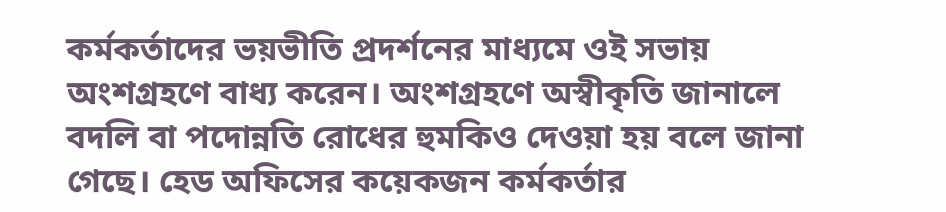কর্মকর্তাদের ভয়ভীতি প্রদর্শনের মাধ্যমে ওই সভায় অংশগ্রহণে বাধ্য করেন। অংশগ্রহণে অস্বীকৃতি জানালে বদলি বা পদোন্নতি রোধের হুমকিও দেওয়া হয় বলে জানা গেছে। হেড অফিসের কয়েকজন কর্মকর্তার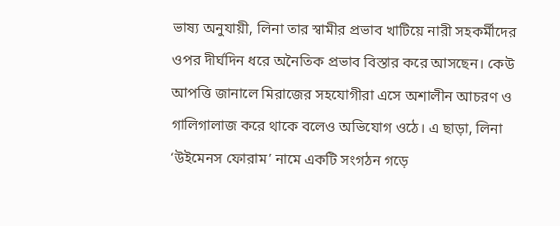ভাষ্য অনুযায়ী, লিনা তার স্বামীর প্রভাব খাটিয়ে নারী সহকর্মীদের ওপর দীর্ঘদিন ধরে অনৈতিক প্রভাব বিস্তার করে আসছেন। কেউ আপত্তি জানালে মিরাজের সহযোগীরা এসে অশালীন আচরণ ও গালিগালাজ করে থাকে বলেও অভিযোগ ওঠে। এ ছাড়া, লিনা ‘উইমেনস ফোরাম’ নামে একটি সংগঠন গড়ে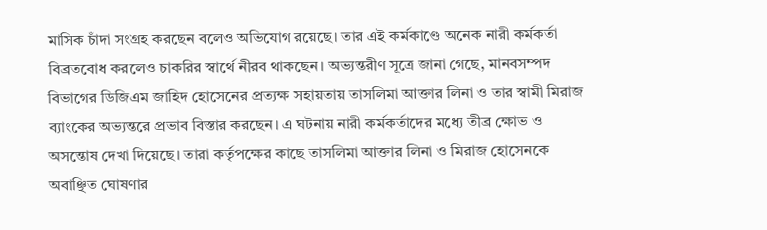মাসিক চাঁদা সংগ্রহ করছেন বলেও অভিযোগ রয়েছে। তার এই কর্মকাণ্ডে অনেক নারী কর্মকর্তা বিব্রতবোধ করলেও চাকরির স্বার্থে নীরব থাকছেন। অভ্যন্তরীণ সূত্রে জানা গেছে, মানবসম্পদ বিভাগের ডিজিএম জাহিদ হোসেনের প্রত্যক্ষ সহায়তায় তাসলিমা আক্তার লিনা ও তার স্বামী মিরাজ ব্যাংকের অভ্যন্তরে প্রভাব বিস্তার করছেন। এ ঘটনায় নারী কর্মকর্তাদের মধ্যে তীব্র ক্ষোভ ও অসন্তোষ দেখা দিয়েছে। তারা কর্তৃপক্ষের কাছে তাসলিমা আক্তার লিনা ও মিরাজ হোসেনকে অবাঞ্ছিত ঘোষণার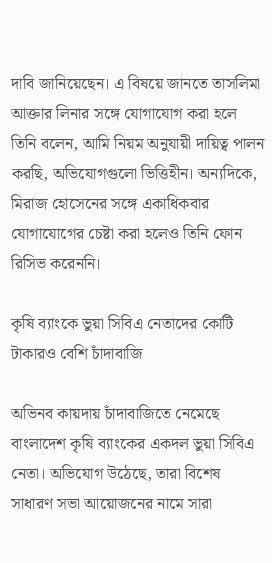দাবি জানিয়েছেন। এ বিষয়ে জানতে তাসলিমা আক্তার লিনার সঙ্গে যোগাযোগ করা হলে তিনি বলেন, আমি নিয়ম অনুযায়ী দায়িত্ব পালন করছি, অভিযোগগুলো ভিত্তিহীন। অন্যদিকে, মিরাজ হোসেনের সঙ্গে একাধিকবার যোগাযোগের চেষ্টা করা হলেও তিনি ফোন রিসিভ করেননি।

কৃষি ব্যাংকে ভুয়া সিবিএ নেতাদের কোটি টাকারও বেশি চাঁদাবাজি

অভিনব কায়দায় চাঁদাবাজিতে নেমেছে বাংলাদেশ কৃষি ব্যাংকের একদল ভুয়া সিবিএ নেতা। অভিযোগ উঠেছে, তারা বিশেষ সাধারণ সভা আয়োজনের নামে সারা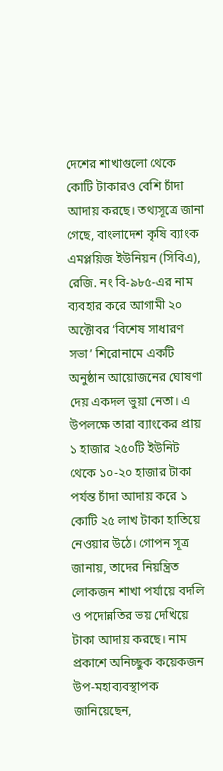দেশের শাখাগুলো থেকে কোটি টাকারও বেশি চাঁদা আদায় করছে। তথ্যসূত্রে জানা গেছে, বাংলাদেশ কৃষি ব্যাংক এমপ্লয়িজ ইউনিয়ন (সিবিএ), রেজি. নং বি-৯৮৫-এর নাম ব্যবহার করে আগামী ২০ অক্টোবর ‘বিশেষ সাধারণ সভা’ শিরোনামে একটি অনুষ্ঠান আয়োজনের ঘোষণা দেয় একদল ভুয়া নেতা। এ উপলক্ষে তারা ব্যাংকের প্রায় ১ হাজার ২৫০টি ইউনিট থেকে ১০-২০ হাজার টাকা পর্যন্ত চাঁদা আদায় করে ১ কোটি ২৫ লাখ টাকা হাতিয়ে নেওয়ার উঠে। গোপন সূত্র জানায়, তাদের নিয়ন্ত্রিত লোকজন শাখা পর্যায়ে বদলি ও পদোন্নতির ভয় দেখিয়ে টাকা আদায় করছে। নাম প্রকাশে অনিচ্ছুক কয়েকজন উপ-মহাব্যবস্থাপক জানিয়েছেন,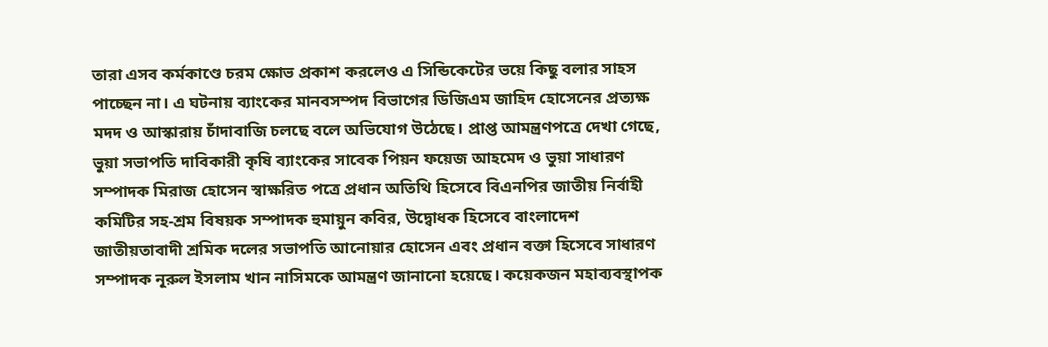তারা এসব কর্মকাণ্ডে চরম ক্ষোভ প্রকাশ করলেও এ সিন্ডিকেটের ভয়ে কিছু বলার সাহস পাচ্ছেন না। এ ঘটনায় ব্যাংকের মানবসম্পদ বিভাগের ডিজিএম জাহিদ হোসেনের প্রত্যক্ষ মদদ ও আস্কারায় চাঁদাবাজি চলছে বলে অভিযোগ উঠেছে। প্রাপ্ত আমন্ত্রণপত্রে দেখা গেছে, ভুয়া সভাপতি দাবিকারী কৃষি ব্যাংকের সাবেক পিয়ন ফয়েজ আহমেদ ও ভুয়া সাধারণ সম্পাদক মিরাজ হোসেন স্বাক্ষরিত পত্রে প্রধান অতিথি হিসেবে বিএনপির জাতীয় নির্বাহী কমিটির সহ-শ্রম বিষয়ক সম্পাদক হুমায়ুন কবির, উদ্বোধক হিসেবে বাংলাদেশ জাতীয়তাবাদী শ্রমিক দলের সভাপতি আনোয়ার হোসেন এবং প্রধান বক্তা হিসেবে সাধারণ সম্পাদক নূরুল ইসলাম খান নাসিমকে আমন্ত্রণ জানানো হয়েছে। কয়েকজন মহাব্যবস্থাপক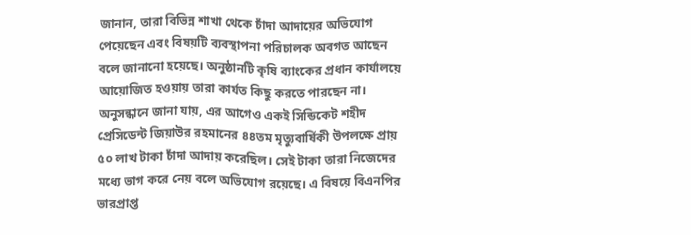জানান, তারা বিভিন্ন শাখা থেকে চাঁদা আদায়ের অভিযোগ পেয়েছেন এবং বিষয়টি ব্যবস্থাপনা পরিচালক অবগত আছেন বলে জানানো হয়েছে। অনুষ্ঠানটি কৃষি ব্যাংকের প্রধান কার্যালয়ে আয়োজিত হওয়ায় তারা কার্যত কিছু করতে পারছেন না। অনুসন্ধানে জানা যায়, এর আগেও একই সিন্ডিকেট শহীদ প্রেসিডেন্ট জিয়াউর রহমানের ৪৪তম মৃত্যুবার্ষিকী উপলক্ষে প্রায় ৫০ লাখ টাকা চাঁদা আদায় করেছিল। সেই টাকা তারা নিজেদের মধ্যে ভাগ করে নেয় বলে অভিযোগ রয়েছে। এ বিষয়ে বিএনপির ভারপ্রাপ্ত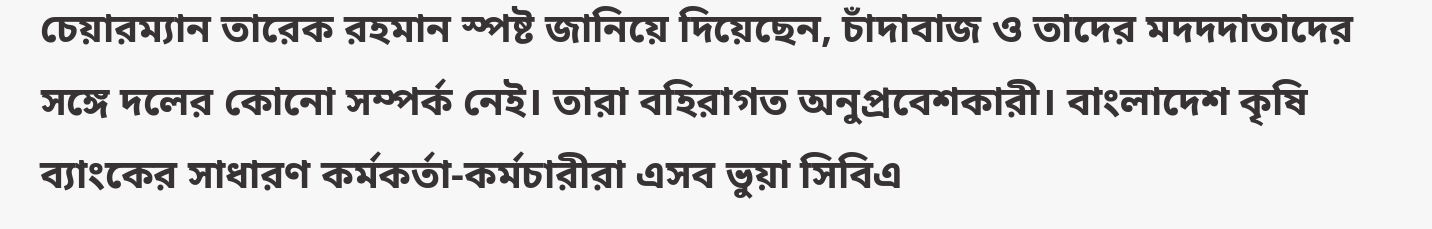চেয়ারম্যান তারেক রহমান স্পষ্ট জানিয়ে দিয়েছেন, চাঁদাবাজ ও তাদের মদদদাতাদের সঙ্গে দলের কোনো সম্পর্ক নেই। তারা বহিরাগত অনুপ্রবেশকারী। বাংলাদেশ কৃষি ব্যাংকের সাধারণ কর্মকর্তা-কর্মচারীরা এসব ভুয়া সিবিএ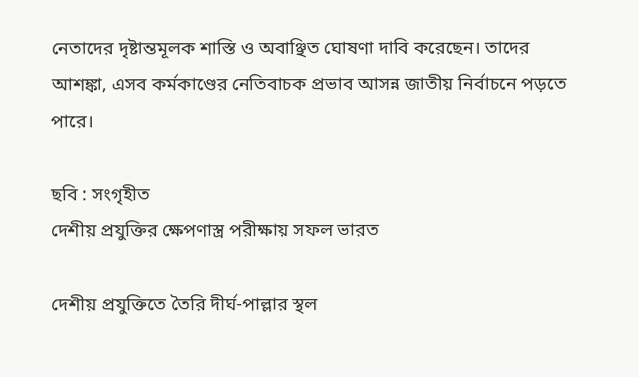নেতাদের দৃষ্টান্তমূলক শাস্তি ও অবাঞ্ছিত ঘোষণা দাবি করেছেন। তাদের আশঙ্কা, এসব কর্মকাণ্ডের নেতিবাচক প্রভাব আসন্ন জাতীয় নির্বাচনে পড়তে পারে।

ছবি : সংগৃহীত
দেশীয় প্রযুক্তির ক্ষেপণাস্ত্র পরীক্ষায় সফল ভারত

দেশীয় প্রযুক্তিতে তৈরি দীর্ঘ-পাল্লার স্থল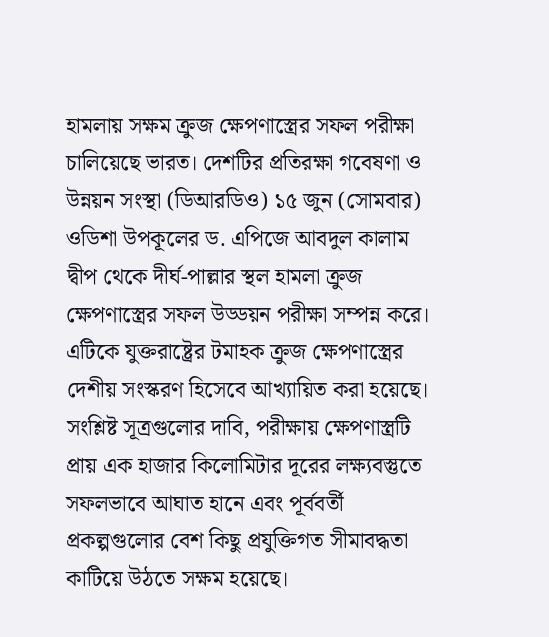হামলায় সক্ষম ক্রুজ ক্ষেপণাস্ত্রের সফল পরীক্ষা চালিয়েছে ভারত। দেশটির প্রতিরক্ষা গবেষণা ও উন্নয়ন সংস্থা (ডিআরডিও) ১৫ জুন (সোমবার) ওডিশা উপকূলের ড. এপিজে আবদুল কালাম দ্বীপ থেকে দীর্ঘ-পাল্লার স্থল হামলা ক্রুজ ক্ষেপণাস্ত্রের সফল উড্ডয়ন পরীক্ষা সম্পন্ন করে।   এটিকে যুক্তরাষ্ট্রের টমাহক ক্রুজ ক্ষেপণাস্ত্রের দেশীয় সংস্করণ হিসেবে আখ্যায়িত করা হয়েছে। সংশ্লিষ্ট সূত্রগুলোর দাবি, পরীক্ষায় ক্ষেপণাস্ত্রটি প্রায় এক হাজার কিলোমিটার দূরের লক্ষ্যবস্তুতে সফলভাবে আঘাত হানে এবং পূর্ববর্তী প্রকল্পগুলোর বেশ কিছু প্রযুক্তিগত সীমাবদ্ধতা কাটিয়ে উঠতে সক্ষম হয়েছে।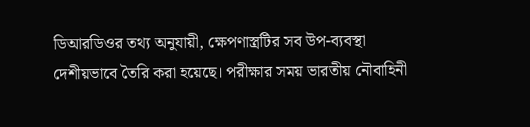ডিআরডিওর তথ্য অনুযায়ী, ক্ষেপণাস্ত্রটির সব উপ-ব্যবস্থা দেশীয়ভাবে তৈরি করা হয়েছে। পরীক্ষার সময় ভারতীয় নৌবাহিনী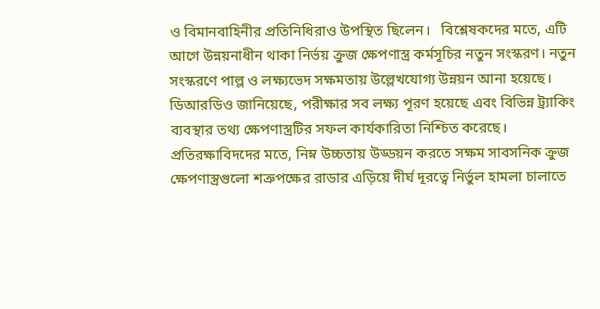ও বিমানবাহিনীর প্রতিনিধিরাও উপস্থিত ছিলেন।   বিশ্লেষকদের মতে, এটি আগে উন্নয়নাধীন থাকা নির্ভয় ক্রুজ ক্ষেপণাস্ত্র কর্মসূচির নতুন সংস্করণ। নতুন সংস্করণে পাল্ল ও লক্ষ্যভেদ সক্ষমতায় উল্লেখযোগ্য উন্নয়ন আনা হয়েছে।   ডিআরডিও জানিয়েছে, পরীক্ষার সব লক্ষ্য পূরণ হয়েছে এবং বিভিন্ন ট্র্যাকিং ব্যবস্থার তথ্য ক্ষেপণাস্ত্রটির সফল কার্যকারিতা নিশ্চিত করেছে।   প্রতিরক্ষাবিদদের মতে, নিম্ন উচ্চতায় উড্ডয়ন করতে সক্ষম সাবসনিক ক্রুজ ক্ষেপণাস্ত্রগুলো শত্রুপক্ষের রাডার এড়িয়ে দীর্ঘ দূরত্বে নির্ভুল হামলা চালাতে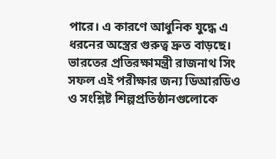পারে। এ কারণে আধুনিক যুদ্ধে এ ধরনের অস্ত্রের গুরুত্ব দ্রুত বাড়ছে।   ভারতের প্রতিরক্ষামন্ত্রী রাজনাথ সিং সফল এই পরীক্ষার জন্য ডিআরডিও ও সংশ্লিষ্ট শিল্পপ্রতিষ্ঠানগুলোকে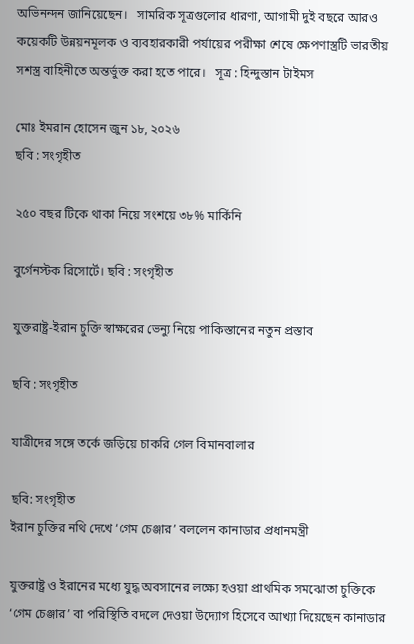অভিনন্দন জানিয়েছেন।   সামরিক সূত্রগুলোর ধারণা, আগামী দুই বছরে আরও কয়েকটি উন্নয়নমূলক ও ব্যবহারকারী পর্যায়ের পরীক্ষা শেষে ক্ষেপণাস্ত্রটি ভারতীয় সশস্ত্র বাহিনীতে অন্তর্ভুক্ত করা হতে পারে।   সূত্র : হিন্দুস্তান টাইমস

মোঃ ইমরান হোসেন জুন ১৮, ২০২৬
ছবি : সংগৃহীত

২৫০ বছর টিকে থাকা নিয়ে সংশয়ে ৩৮% মার্কিনি

বুর্গেনস্টক রিসোর্টে। ছবি : সংগৃহীত

যুক্তরাষ্ট্র-ইরান চুক্তি স্বাক্ষরের ভেন্যু নিয়ে পাকিস্তানের নতুন প্রস্তাব

ছবি : সংগৃহীত

যাত্রীদের সঙ্গে তর্কে জড়িয়ে চাকরি গেল বিমানবালার

ছবি: সংগৃহীত
ইরান চুক্তির নথি দেখে ‘গেম চেঞ্জার’ বললেন কানাডার প্রধানমন্ত্রী

যুক্তরাষ্ট্র ও ইরানের মধ্যে যুদ্ধ অবসানের লক্ষ্যে হওয়া প্রাথমিক সমঝোতা চুক্তিকে ‘গেম চেঞ্জার’ বা পরিস্থিতি বদলে দেওয়া উদ্যোগ হিসেবে আখ্যা দিয়েছেন কানাডার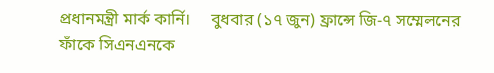প্রধানমন্ত্রী মার্ক কার্নি।     বুধবার (১৭ জুন) ফ্রান্সে জি-৭ সম্মেলনের ফাঁকে সিএনএনকে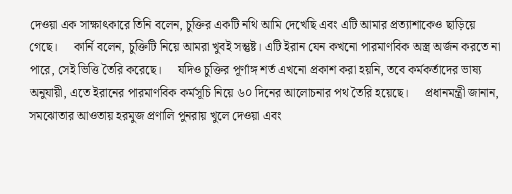দেওয়া এক সাক্ষাৎকারে তিনি বলেন, চুক্তির একটি নথি আমি দেখেছি এবং এটি আমার প্রত্যাশাকেও ছাড়িয়ে গেছে।     কার্নি বলেন, চুক্তিটি নিয়ে আমরা খুবই সন্তুষ্ট। এটি ইরান যেন কখনো পারমাণবিক অস্ত্র অর্জন করতে না পারে, সেই ভিত্তি তৈরি করেছে।     যদিও চুক্তির পূর্ণাঙ্গ শর্ত এখনো প্রকাশ করা হয়নি, তবে কর্মকর্তাদের ভাষ্য অনুযায়ী, এতে ইরানের পারমাণবিক কর্মসূচি নিয়ে ৬০ দিনের আলোচনার পথ তৈরি হয়েছে।     প্রধানমন্ত্রী জানান, সমঝোতার আওতায় হরমুজ প্রণালি পুনরায় খুলে দেওয়া এবং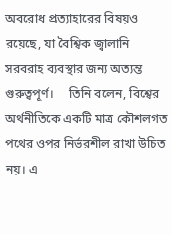অবরোধ প্রত্যাহারের বিষয়ও রয়েছে, যা বৈশ্বিক জ্বালানি সরবরাহ ব্যবস্থার জন্য অত্যন্ত গুরুত্বপূর্ণ।     তিনি বলেন, বিশ্বের অর্থনীতিকে একটি মাত্র কৌশলগত পথের ওপর নির্ভরশীল রাখা উচিত নয়। এ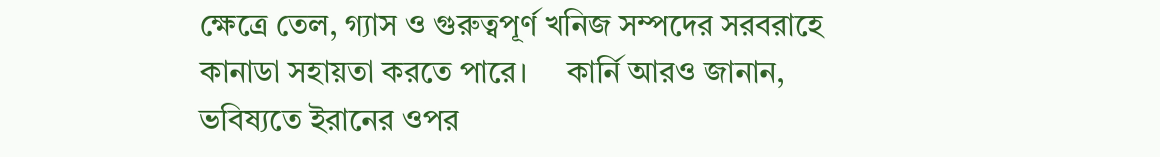ক্ষেত্রে তেল, গ্যাস ও গুরুত্বপূর্ণ খনিজ সম্পদের সরবরাহে কানাডা সহায়তা করতে পারে।     কার্নি আরও জানান, ভবিষ্যতে ইরানের ওপর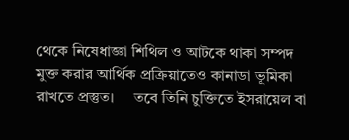থেকে নিষেধাজ্ঞা শিথিল ও আটকে থাকা সম্পদ মুক্ত করার আর্থিক প্রক্রিয়াতেও কানাডা ভূমিকা রাখতে প্রস্তুত।     তবে তিনি চুক্তিতে ইসরায়েল বা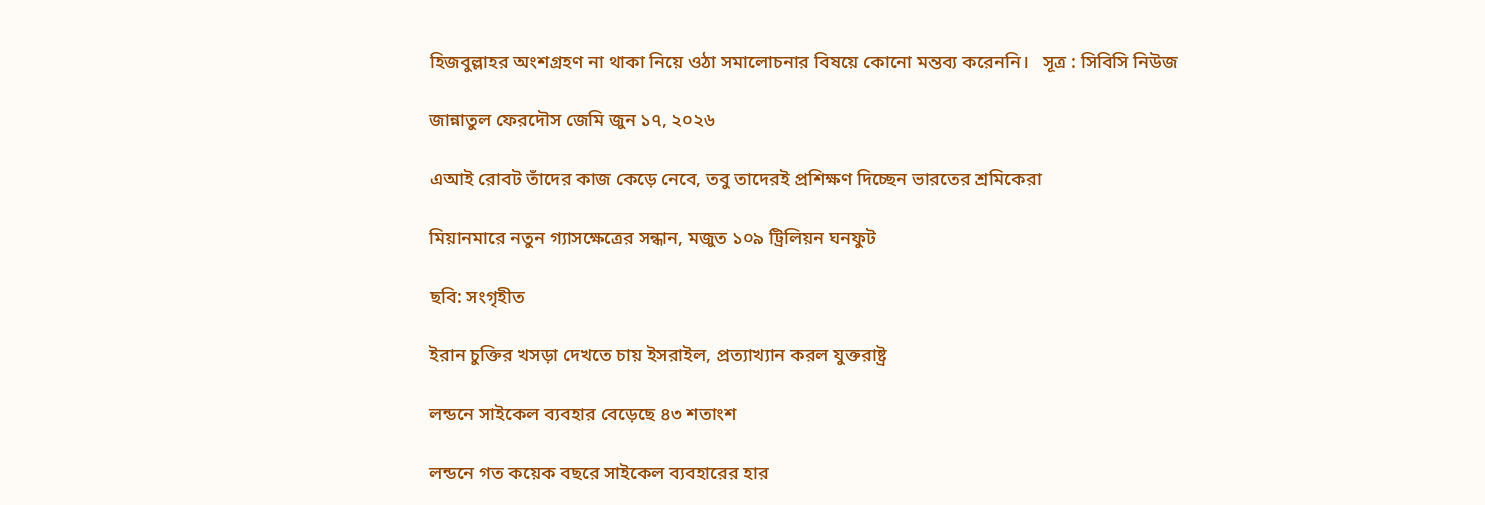হিজবুল্লাহর অংশগ্রহণ না থাকা নিয়ে ওঠা সমালোচনার বিষয়ে কোনো মন্তব্য করেননি।   সূত্র : সিবিসি নিউজ

জান্নাতুল ফেরদৌস জেমি জুন ১৭, ২০২৬

এআই রোবট তাঁদের কাজ কেড়ে নেবে, তবু তাদেরই প্রশিক্ষণ দিচ্ছেন ভারতের শ্রমিকেরা

মিয়ানমারে নতুন গ্যাসক্ষেত্রের সন্ধান, মজুত ১০৯ ট্রিলিয়ন ঘনফুট

ছবি: সংগৃহীত

ইরান চুক্তির খসড়া দেখতে চায় ইসরাইল, প্রত্যাখ্যান করল যুক্তরাষ্ট্র

লন্ডনে সাইকেল ব্যবহার বেড়েছে ৪৩ শতাংশ

লন্ডনে গত কয়েক বছরে সাইকেল ব্যবহারের হার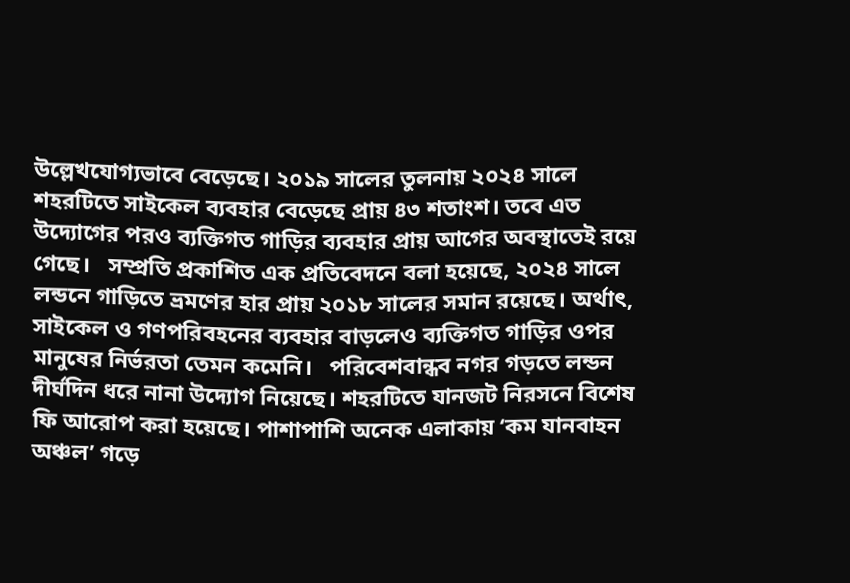উল্লেখযোগ্যভাবে বেড়েছে। ২০১৯ সালের তুলনায় ২০২৪ সালে শহরটিতে সাইকেল ব্যবহার বেড়েছে প্রায় ৪৩ শতাংশ। তবে এত উদ্যোগের পরও ব্যক্তিগত গাড়ির ব্যবহার প্রায় আগের অবস্থাতেই রয়ে গেছে।   সম্প্রতি প্রকাশিত এক প্রতিবেদনে বলা হয়েছে, ২০২৪ সালে লন্ডনে গাড়িতে ভ্রমণের হার প্রায় ২০১৮ সালের সমান রয়েছে। অর্থাৎ, সাইকেল ও গণপরিবহনের ব্যবহার বাড়লেও ব্যক্তিগত গাড়ির ওপর মানুষের নির্ভরতা তেমন কমেনি।   পরিবেশবান্ধব নগর গড়তে লন্ডন দীর্ঘদিন ধরে নানা উদ্যোগ নিয়েছে। শহরটিতে যানজট নিরসনে বিশেষ ফি আরোপ করা হয়েছে। পাশাপাশি অনেক এলাকায় ‘কম যানবাহন অঞ্চল’ গড়ে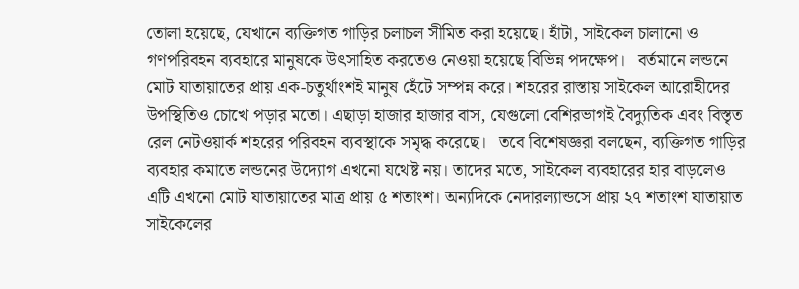তোলা হয়েছে, যেখানে ব্যক্তিগত গাড়ির চলাচল সীমিত করা হয়েছে। হাঁটা, সাইকেল চালানো ও গণপরিবহন ব্যবহারে মানুষকে উৎসাহিত করতেও নেওয়া হয়েছে বিভিন্ন পদক্ষেপ।   বর্তমানে লন্ডনে মোট যাতায়াতের প্রায় এক-চতুর্থাংশই মানুষ হেঁটে সম্পন্ন করে। শহরের রাস্তায় সাইকেল আরোহীদের উপস্থিতিও চোখে পড়ার মতো। এছাড়া হাজার হাজার বাস, যেগুলো বেশিরভাগই বৈদ্যুতিক এবং বিস্তৃত রেল নেটওয়ার্ক শহরের পরিবহন ব্যবস্থাকে সমৃদ্ধ করেছে।   তবে বিশেষজ্ঞরা বলছেন, ব্যক্তিগত গাড়ির ব্যবহার কমাতে লন্ডনের উদ্যোগ এখনো যথেষ্ট নয়। তাদের মতে, সাইকেল ব্যবহারের হার বাড়লেও এটি এখনো মোট যাতায়াতের মাত্র প্রায় ৫ শতাংশ। অন্যদিকে নেদারল্যান্ডসে প্রায় ২৭ শতাংশ যাতায়াত সাইকেলের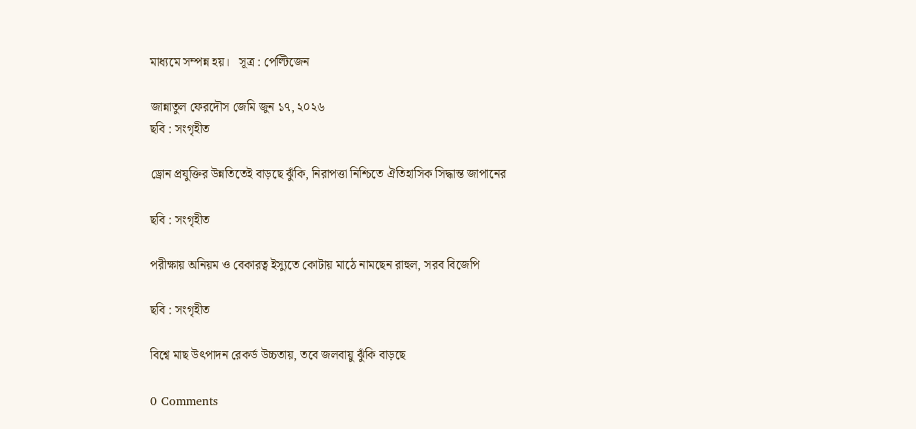মাধ্যমে সম্পন্ন হয়।   সূত্র : পেল্টিজেন

জান্নাতুল ফেরদৌস জেমি জুন ১৭, ২০২৬
ছবি : সংগৃহীত

ড্রোন প্রযুক্তির উন্নতিতেই বাড়ছে ঝুঁকি, নিরাপত্তা নিশ্চিতে ঐতিহাসিক সিদ্ধান্ত জাপানের

ছবি : সংগৃহীত

পরীক্ষায় অনিয়ম ও বেকারত্ব ইস্যুতে কোটায় মাঠে নামছেন রাহুল, সরব বিজেপি

ছবি : সংগৃহীত

বিশ্বে মাছ উৎপাদন রেকর্ড উচ্চতায়, তবে জলবায়ু ঝুঁকি বাড়ছে

0 Comments